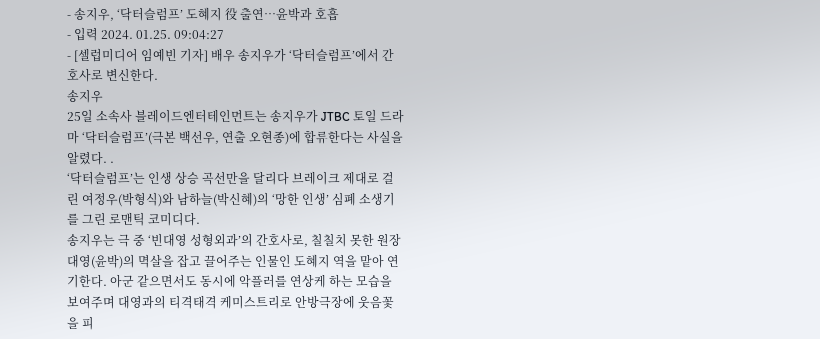- 송지우, ‘닥터슬럼프’ 도혜지 役 출연…윤박과 호흡
- 입력 2024. 01.25. 09:04:27
- [셀럽미디어 임예빈 기자] 배우 송지우가 ‘닥터슬럼프’에서 간호사로 변신한다.
송지우
25일 소속사 블레이드엔터테인먼트는 송지우가 JTBC 토일 드라마 ‘닥터슬럼프’(극본 백선우, 연출 오현종)에 합류한다는 사실을 알렸다. .
‘닥터슬럼프’는 인생 상승 곡선만을 달리다 브레이크 제대로 걸린 여정우(박형식)와 남하늘(박신혜)의 ‘망한 인생’ 심폐 소생기를 그린 로맨틱 코미디다.
송지우는 극 중 ‘빈대영 성형외과’의 간호사로, 칠칠치 못한 원장 대영(윤박)의 멱살을 잡고 끌어주는 인물인 도혜지 역을 맡아 연기한다. 아군 같으면서도 동시에 악플러를 연상케 하는 모습을 보여주며 대영과의 티격태격 케미스트리로 안방극장에 웃음꽃을 피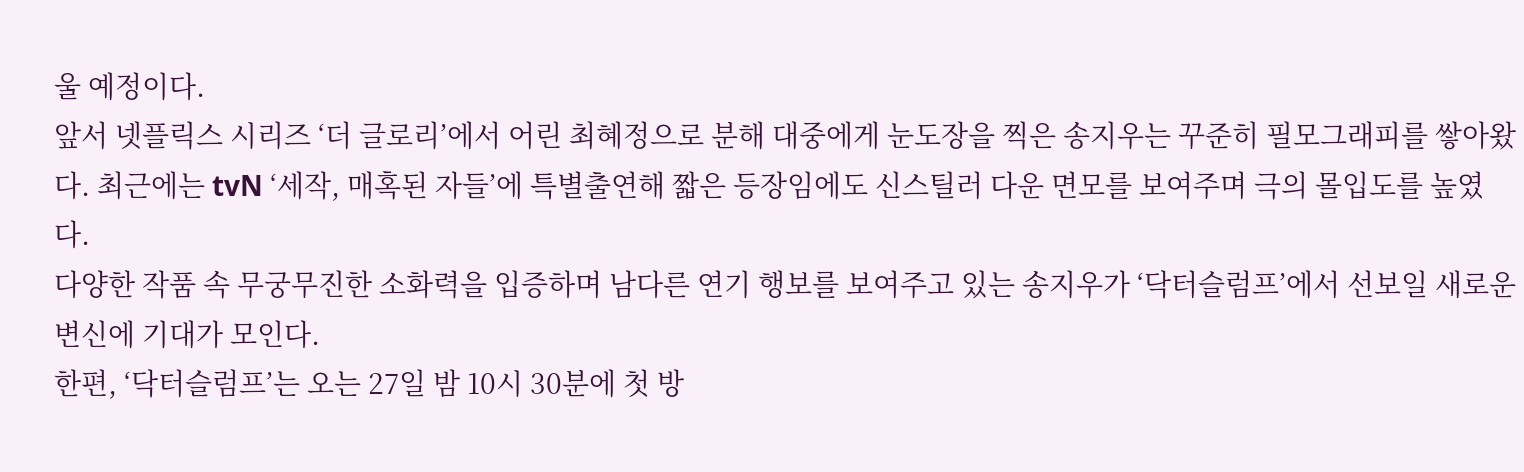울 예정이다.
앞서 넷플릭스 시리즈 ‘더 글로리’에서 어린 최혜정으로 분해 대중에게 눈도장을 찍은 송지우는 꾸준히 필모그래피를 쌓아왔다. 최근에는 tvN ‘세작, 매혹된 자들’에 특별출연해 짧은 등장임에도 신스틸러 다운 면모를 보여주며 극의 몰입도를 높였다.
다양한 작품 속 무궁무진한 소화력을 입증하며 남다른 연기 행보를 보여주고 있는 송지우가 ‘닥터슬럼프’에서 선보일 새로운 변신에 기대가 모인다.
한편, ‘닥터슬럼프’는 오는 27일 밤 10시 30분에 첫 방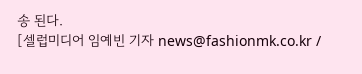송 된다.
[셀럽미디어 임예빈 기자 news@fashionmk.co.kr /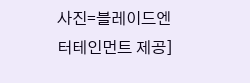사진=블레이드엔터테인먼트 제공]